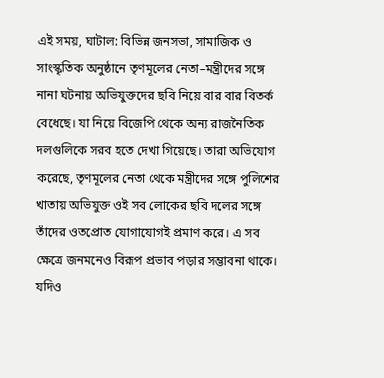এই সময়, ঘাটাল: বিভিন্ন জনসভা, সামাজিক ও সাংস্কৃতিক অনুষ্ঠানে তৃণমূলের নেতা–মন্ত্রীদের সঙ্গে নানা ঘটনায় অভিযুক্তদের ছবি নিয়ে বার বার বিতর্ক বেধেছে। যা নিয়ে বিজেপি থেকে অন্য রাজনৈতিক দলগুলিকে সরব হতে দেখা গিয়েছে। তারা অভিযোগ করেছে, তৃণমূলের নেতা থেকে মন্ত্রীদের সঙ্গে পুলিশের খাতায় অভিযুক্ত ওই সব লোকের ছবি দলের সঙ্গে তাঁদের ওতপ্রোত যোগাযোগই প্রমাণ করে। এ সব ক্ষেত্রে জনমনেও বিরূপ প্রভাব পড়ার সম্ভাবনা থাকে। যদিও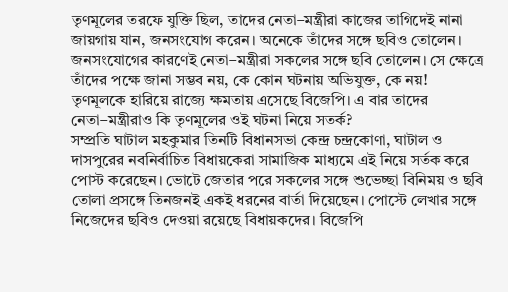তৃণমূলের তরফে যুক্তি ছিল, তাদের নেতা–মন্ত্রীরা কাজের তাগিদেই নানা জায়গায় যান, জনসংযোগ করেন। অনেকে তাঁদের সঙ্গে ছবিও তোলেন। জনসংযোগের কারণেই নেতা–মন্ত্রীরা সকলের সঙ্গে ছবি তোলেন। সে ক্ষেত্রে তাঁদের পক্ষে জানা সম্ভব নয়, কে কোন ঘটনায় অভিযুক্ত, কে নয়!
তৃণমূলকে হারিয়ে রাজ্যে ক্ষমতায় এসেছে বিজেপি। এ বার তাদের নেতা–মন্ত্রীরাও কি তৃণমূলের ওই ঘটনা নিয়ে সতর্ক?
সম্প্রতি ঘাটাল মহকুমার তিনটি বিধানসভা কেন্দ্র চন্দ্রকোণা, ঘাটাল ও দাসপুরের নবনির্বাচিত বিধায়কেরা সামাজিক মাধ্যমে এই নিয়ে সর্তক করে পোস্ট করেছেন। ভোটে জেতার পরে সকলের সঙ্গে শুভেচ্ছা বিনিময় ও ছবি তোলা প্রসঙ্গে তিনজনই একই ধরনের বার্তা দিয়েছেন। পোস্টে লেখার সঙ্গে নিজেদের ছবিও দেওয়া রয়েছে বিধায়কদের। বিজেপি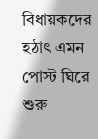বিধায়কদের হঠাৎ এমন পোস্ট ঘিরে শুরু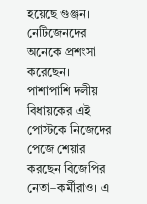হয়েছে গুঞ্জন। নেটিজেনদের অনেকে প্রশংসা করেছেন। পাশাপাশি দলীয় বিধায়কের এই পোস্টকে নিজেদের পেজে শেয়ার করছেন বিজেপির নেতা–কর্মীরাও। এ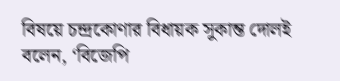বিষয়ে চন্দ্রকোণার বিধায়ক সুকান্ত দোলই বলেন, ‘বিজেপি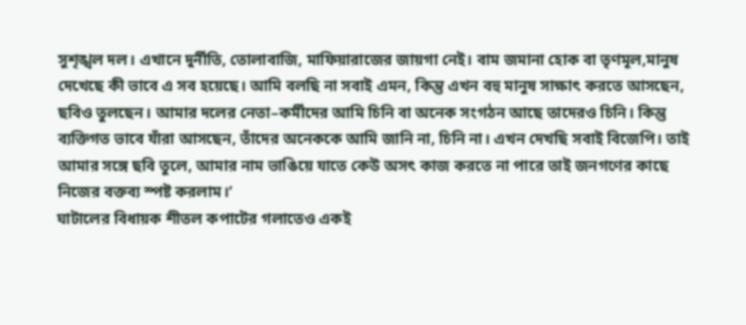সুশৃঙ্খল দল। এখানে দুর্নীতি, তোলাবাজি, মাফিয়ারাজের জায়গা নেই। বাম জমানা হোক বা তৃণমূল,মানুষ দেখেছে কী ভাবে এ সব হয়েছে। আমি বলছি না সবাই এমন, কিন্তু এখন বহু মানুষ সাক্ষাৎ করতে আসছেন, ছবিও তুলছেন। আমার দলের নেতা–কর্মীদের আমি চিনি বা অনেক সংগঠন আছে তাদেরও চিনি। কিন্তু ব্যক্তিগত ভাবে যাঁরা আসছেন, তাঁদের অনেককে আমি জানি না, চিনি না। এখন দেখছি সবাই বিজেপি। তাই আমার সঙ্গে ছবি তুলে, আমার নাম ভাঙিয়ে যাতে কেউ অসৎ কাজ করতে না পারে তাই জনগণের কাছে নিজের বক্তব্য স্পষ্ট করলাম।’
ঘাটালের বিধায়ক শীতল কপাটের গলাতেও একই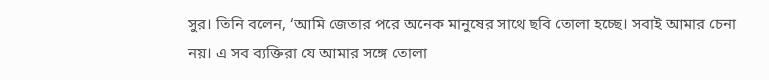সুর। তিনি বলেন, ‘আমি জেতার পরে অনেক মানুষের সাথে ছবি তোলা হচ্ছে। সবাই আমার চেনা নয়। এ সব ব্যক্তিরা যে আমার সঙ্গে তোলা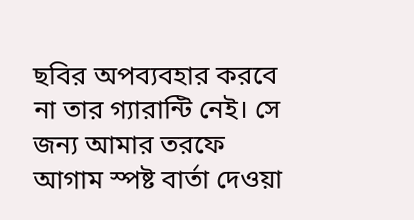ছবির অপব্যবহার করবে না তার গ্যারান্টি নেই। সে জন্য আমার তরফে আগাম স্পষ্ট বার্তা দেওয়া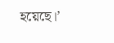হয়েছে।’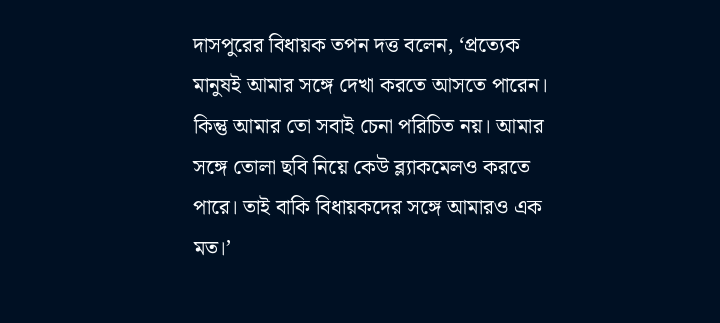দাসপুরের বিধায়ক তপন দত্ত বলেন, ‘প্রত্যেক মানুষই আমার সঙ্গে দেখা করতে আসতে পারেন। কিন্তু আমার তো সবাই চেনা পরিচিত নয়। আমার সঙ্গে তোলা ছবি নিয়ে কেউ ব্ল্যাকমেলও করতে পারে। তাই বাকি বিধায়কদের সঙ্গে আমারও এক মত।’